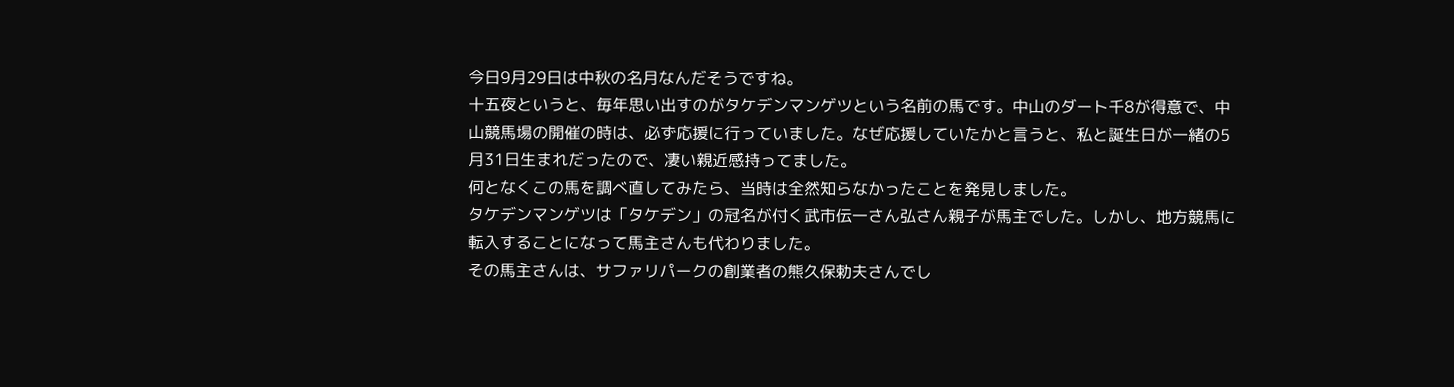今日9月29日は中秋の名月なんだそうですね。
十五夜というと、毎年思い出すのがタケデンマンゲツという名前の馬です。中山のダート千8が得意で、中山競馬場の開催の時は、必ず応援に行っていました。なぜ応援していたかと言うと、私と誕生日が一緒の5月31日生まれだったので、凄い親近感持ってました。
何となくこの馬を調べ直してみたら、当時は全然知らなかったことを発見しました。
タケデンマンゲツは「タケデン」の冠名が付く武市伝一さん弘さん親子が馬主でした。しかし、地方競馬に転入することになって馬主さんも代わりました。
その馬主さんは、サファリパークの創業者の熊久保勅夫さんでし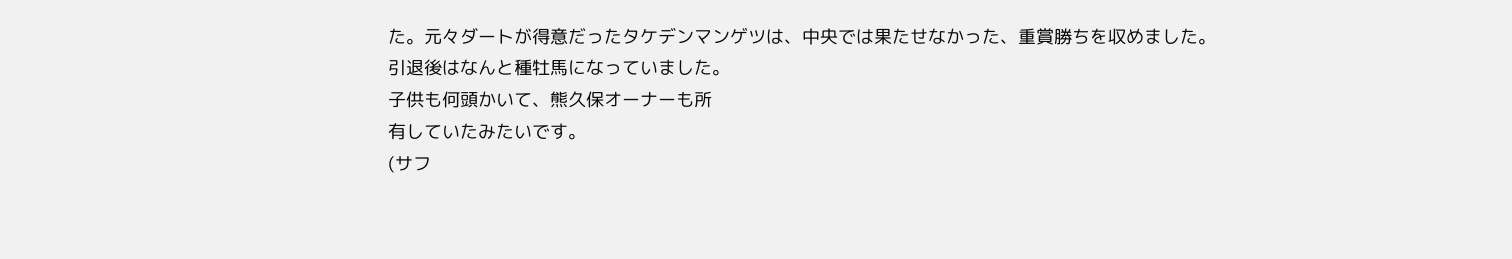た。元々ダートが得意だったタケデンマンゲツは、中央では果たせなかった、重賞勝ちを収めました。
引退後はなんと種牡馬になっていました。
子供も何頭かいて、熊久保オーナーも所
有していたみたいです。
(サフ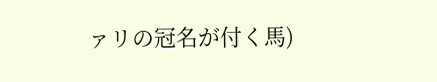ァリの冠名が付く馬)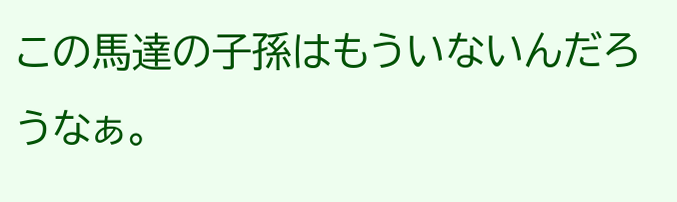この馬達の子孫はもういないんだろうなぁ。